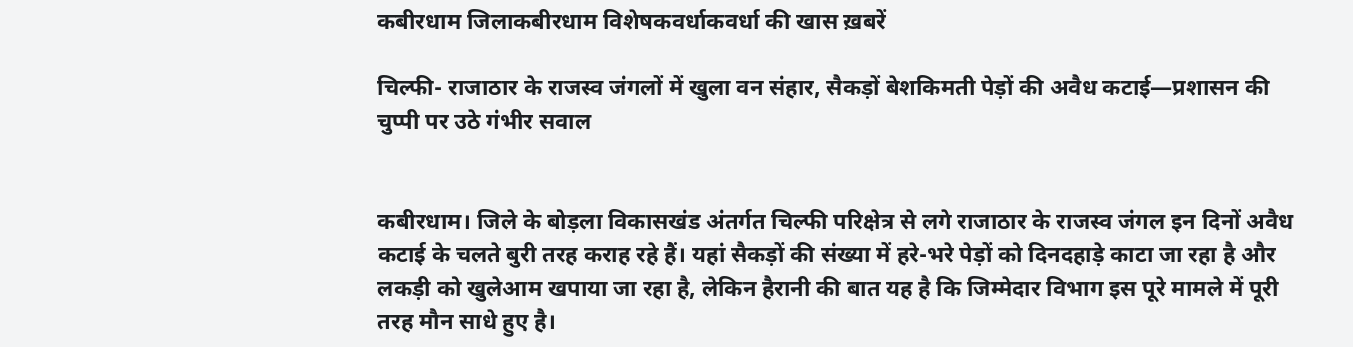कबीरधाम जिलाकबीरधाम विशेषकवर्धाकवर्धा की खास ख़बरें

चिल्फी- राजाठार के राजस्व जंगलों में खुला वन संहार, सैकड़ों बेशकिमती पेड़ों की अवैध कटाई—प्रशासन की चुप्पी पर उठे गंभीर सवाल


कबीरधाम। जिले के बोड़ला विकासखंड अंतर्गत चिल्फी परिक्षेत्र से लगे राजाठार के राजस्व जंगल इन दिनों अवैध कटाई के चलते बुरी तरह कराह रहे हैं। यहां सैकड़ों की संख्या में हरे-भरे पेड़ों को दिनदहाड़े काटा जा रहा है और लकड़ी को खुलेआम खपाया जा रहा है, लेकिन हैरानी की बात यह है कि जिम्मेदार विभाग इस पूरे मामले में पूरी तरह मौन साधे हुए है।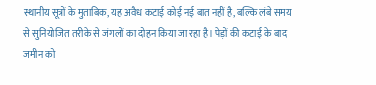स्थानीय सूत्रों के मुताबिक, यह अवैध कटाई कोई नई बात नहीं है, बल्कि लंबे समय से सुनियोजित तरीके से जंगलों का दोहन किया जा रहा है। पेड़ों की कटाई के बाद जमीन को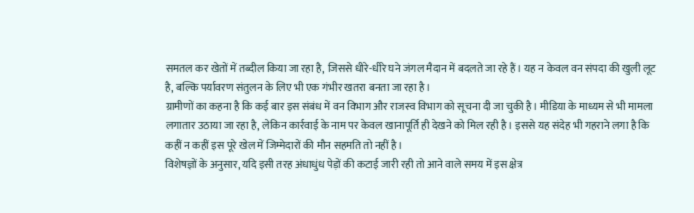समतल कर खेतों में तब्दील किया जा रहा है, जिससे धीरे-धीरे घने जंगल मैदान में बदलते जा रहे हैं। यह न केवल वन संपदा की खुली लूट है, बल्कि पर्यावरण संतुलन के लिए भी एक गंभीर खतरा बनता जा रहा है।
ग्रामीणों का कहना है कि कई बार इस संबंध में वन विभाग और राजस्व विभाग को सूचना दी जा चुकी है। मीडिया के माध्यम से भी मामला लगातार उठाया जा रहा है, लेकिन कार्रवाई के नाम पर केवल खानापूर्ति ही देखने को मिल रही है। इससे यह संदेह भी गहराने लगा है कि कहीं न कहीं इस पूरे खेल में जिम्मेदारों की मौन सहमति तो नहीं है।
विशेषज्ञों के अनुसार, यदि इसी तरह अंधाधुंध पेड़ों की कटाई जारी रही तो आने वाले समय में इस क्षेत्र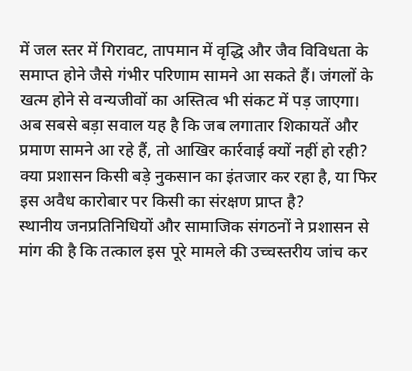में जल स्तर में गिरावट, तापमान में वृद्धि और जैव विविधता के समाप्त होने जैसे गंभीर परिणाम सामने आ सकते हैं। जंगलों के खत्म होने से वन्यजीवों का अस्तित्व भी संकट में पड़ जाएगा।
अब सबसे बड़ा सवाल यह है कि जब लगातार शिकायतें और प्रमाण सामने आ रहे हैं, तो आखिर कार्रवाई क्यों नहीं हो रही? क्या प्रशासन किसी बड़े नुकसान का इंतजार कर रहा है, या फिर इस अवैध कारोबार पर किसी का संरक्षण प्राप्त है?
स्थानीय जनप्रतिनिधियों और सामाजिक संगठनों ने प्रशासन से मांग की है कि तत्काल इस पूरे मामले की उच्चस्तरीय जांच कर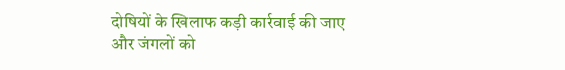दोषियों के खिलाफ कड़ी कार्रवाई की जाए और जंगलों को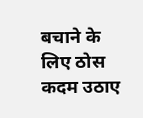बचाने के लिए ठोस कदम उठाए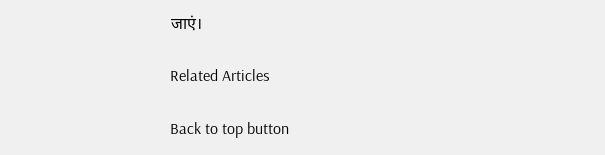जाएं।

Related Articles

Back to top button